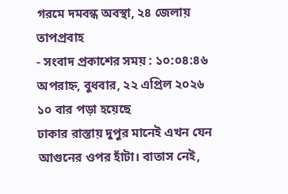গরমে দমবন্ধ অবস্থা, ২৪ জেলায় তাপপ্রবাহ
- সংবাদ প্রকাশের সময় : ১০:০৪:৪৬ অপরাহ্ন, বুধবার, ২২ এপ্রিল ২০২৬ ১০ বার পড়া হয়েছে
ঢাকার রাস্তায় দুপুর মানেই এখন যেন আগুনের ওপর হাঁটা। বাতাস নেই,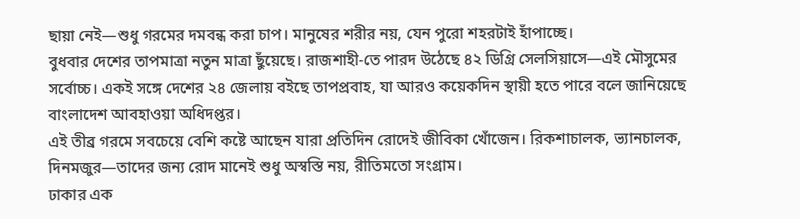ছায়া নেই—শুধু গরমের দমবন্ধ করা চাপ। মানুষের শরীর নয়, যেন পুরো শহরটাই হাঁপাচ্ছে।
বুধবার দেশের তাপমাত্রা নতুন মাত্রা ছুঁয়েছে। রাজশাহী-তে পারদ উঠেছে ৪২ ডিগ্রি সেলসিয়াসে—এই মৌসুমের সর্বোচ্চ। একই সঙ্গে দেশের ২৪ জেলায় বইছে তাপপ্রবাহ, যা আরও কয়েকদিন স্থায়ী হতে পারে বলে জানিয়েছে বাংলাদেশ আবহাওয়া অধিদপ্তর।
এই তীব্র গরমে সবচেয়ে বেশি কষ্টে আছেন যারা প্রতিদিন রোদেই জীবিকা খোঁজেন। রিকশাচালক, ভ্যানচালক, দিনমজুর—তাদের জন্য রোদ মানেই শুধু অস্বস্তি নয়, রীতিমতো সংগ্রাম।
ঢাকার এক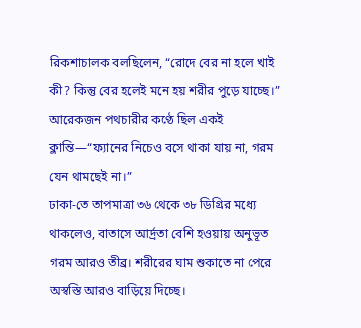রিকশাচালক বলছিলেন, “রোদে বের না হলে খাই কী? কিন্তু বের হলেই মনে হয় শরীর পুড়ে যাচ্ছে।”
আরেকজন পথচারীর কণ্ঠে ছিল একই ক্লান্তি—“ফ্যানের নিচেও বসে থাকা যায় না, গরম যেন থামছেই না।”
ঢাকা-তে তাপমাত্রা ৩৬ থেকে ৩৮ ডিগ্রির মধ্যে থাকলেও, বাতাসে আর্দ্রতা বেশি হওয়ায় অনুভূত গরম আরও তীব্র। শরীরের ঘাম শুকাতে না পেরে অস্বস্তি আরও বাড়িয়ে দিচ্ছে।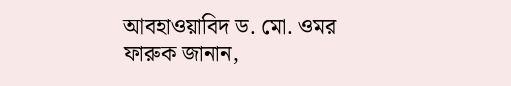আবহাওয়াবিদ ড. মো. ওমর ফারুক জানান,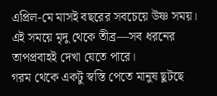এপ্রিল-মে মাসই বছরের সবচেয়ে উষ্ণ সময়। এই সময়ে মৃদু থেকে তীব্র—সব ধরনের তাপপ্রবাহই দেখা যেতে পারে।
গরম থেকে একটু স্বস্তি পেতে মানুষ ছুটছে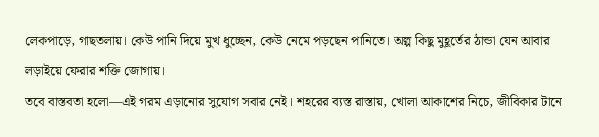লেকপাড়ে, গাছতলায়। কেউ পানি দিয়ে মুখ ধুচ্ছেন, কেউ নেমে পড়ছেন পানিতে। অল্প কিছু মুহূর্তের ঠান্ডা যেন আবার লড়াইয়ে ফেরার শক্তি জোগায়।
তবে বাস্তবতা হলো—এই গরম এড়ানোর সুযোগ সবার নেই। শহরের ব্যস্ত রাস্তায়, খোলা আকাশের নিচে, জীবিকার টানে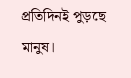প্রতিদিনই পুড়ছে মানুষ।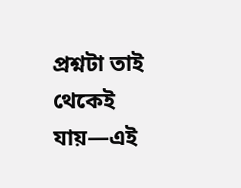প্রশ্নটা তাই থেকেই যায়—এই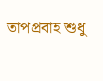তাপপ্রবাহ শুধু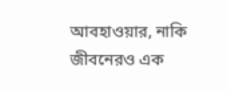আবহাওয়ার, নাকি জীবনেরও এক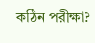কঠিন পরীক্ষা?